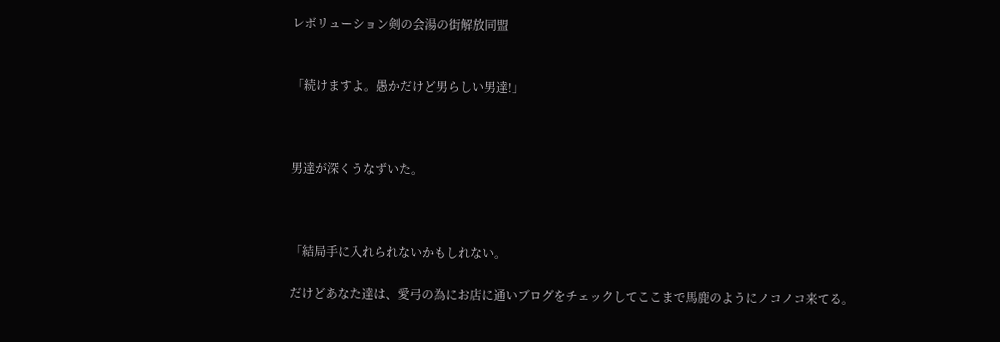レボリューション剣の会湯の街解放同盟


「続けますよ。愚かだけど男らしい男達!」



男達が深くうなずいた。



「結局手に入れられないかもしれない。

だけどあなた達は、愛弓の為にお店に通いブログをチェックしてここまで馬鹿のようにノコノコ来てる。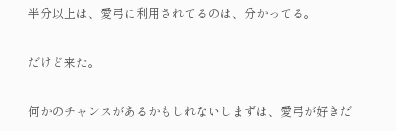半分以上は、愛弓に利用されてるのは、分かってる。

だけど来た。

何かのチャンスがあるかもしれないしまずは、愛弓が好きだ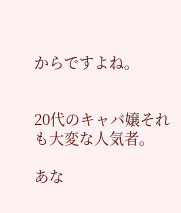からですよね。


20代のキャバ嬢それも大変な人気者。

あな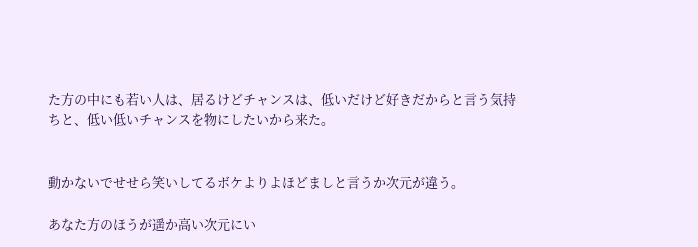た方の中にも若い人は、居るけどチャンスは、低いだけど好きだからと言う気持ちと、低い低いチャンスを物にしたいから来た。


動かないでせせら笑いしてるボケよりよほどましと言うか次元が違う。

あなた方のほうが遥か高い次元にい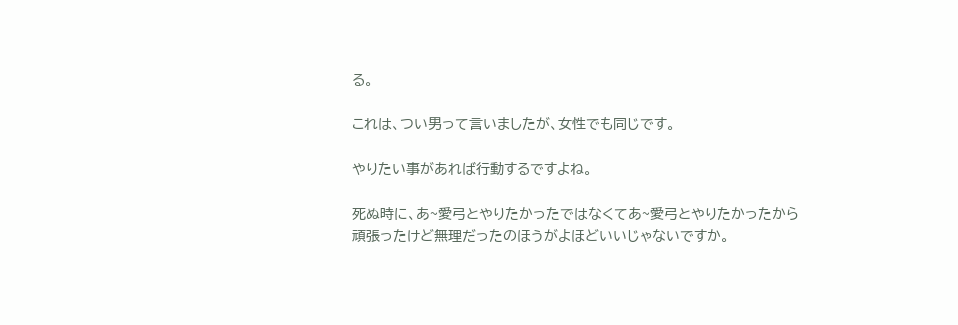る。

これは、つい男って言いましたが、女性でも同じです。

やりたい事があれば行動するですよね。

死ぬ時に、あ~愛弓とやりたかったではなくてあ~愛弓とやりたかったから頑張ったけど無理だったのほうがよほどいいじゃないですか。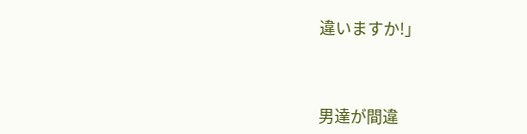違いますか!」



男達が間違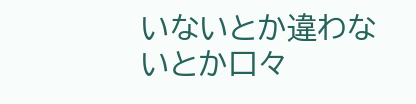いないとか違わないとか口々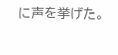に声を挙げた。